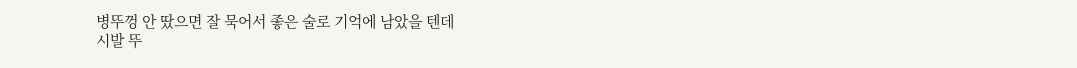병뚜껑 안 땄으면 잘 묵어서 좋은 술로 기억에 남았을 텐데
시발 뚜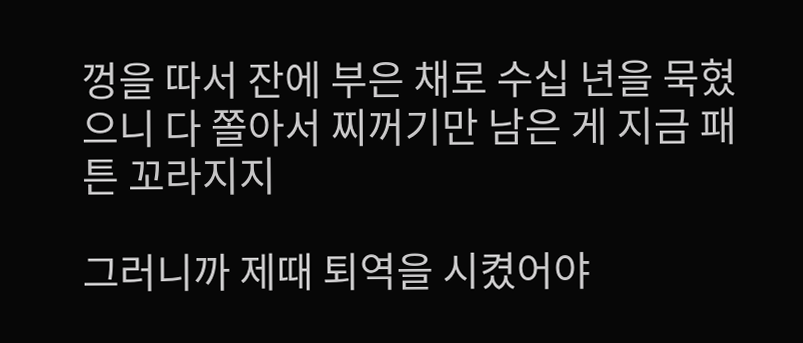껑을 따서 잔에 부은 채로 수십 년을 묵혔으니 다 쫄아서 찌꺼기만 남은 게 지금 패튼 꼬라지지

그러니까 제때 퇴역을 시켰어야